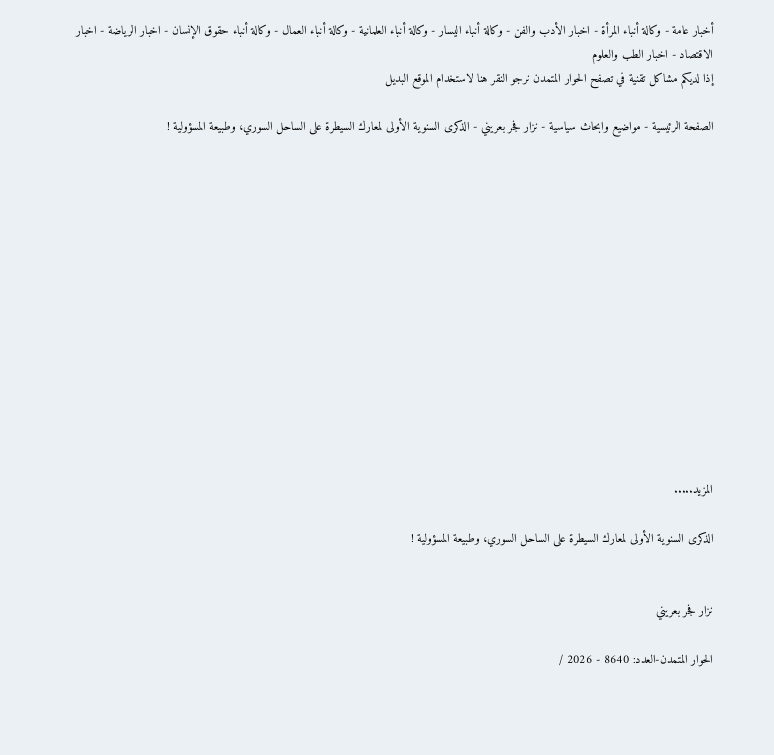أخبار عامة - وكالة أنباء المرأة - اخبار الأدب والفن - وكالة أنباء اليسار - وكالة أنباء العلمانية - وكالة أنباء العمال - وكالة أنباء حقوق الإنسان - اخبار الرياضة - اخبار الاقتصاد - اخبار الطب والعلوم
إذا لديكم مشاكل تقنية في تصفح الحوار المتمدن نرجو النقر هنا لاستخدام الموقع البديل

الصفحة الرئيسية - مواضيع وابحاث سياسية - نزار فجر بعريني - الذكرى السنوية الأولى لمعارك السيطرة على الساحل السوري، وطبيعة المسؤولية !














المزيد.....

الذكرى السنوية الأولى لمعارك السيطرة على الساحل السوري، وطبيعة المسؤولية !


نزار فجر بعريني

الحوار المتمدن-العدد: 8640 - 2026 /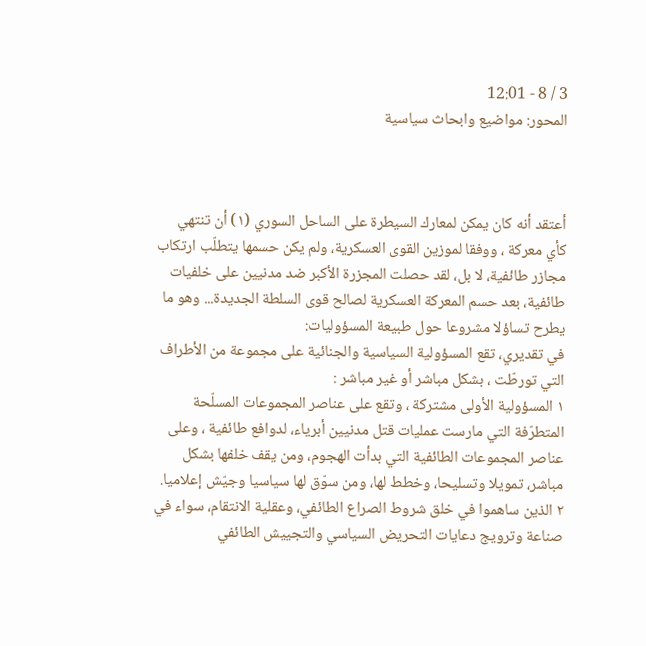3 / 8 - 12:01
المحور: مواضيع وابحاث سياسية



أعتقد أنه كان يمكن لمعارك السيطرة على الساحل السوري (١) أن تنتهي كأي معركة ، ووفقا لموزين القوى العسكرية، ولم يكن حسمها يتطلّب ارتكاب مجازر طائفية، لا بل، لقد حصلت المجزرة الأكبر ضد مدنيين على خلفيات طائفية، بعد حسم المعركة العسكرية لصالح قوى السلطة الجديدة... وهو ما يطرح تساؤلا مشروعا حول طبيعة المسؤوليات:
في تقديري، تقع المسؤولية السياسية والجنائية على مجموعة من الأطراف التي تورطّت ، بشكل مباشر أو غير مباشر :
١ المسؤولية الأولى مشتركة ، وتقع على عناصر المجموعات المسلّحة المتطرّفة التي مارست عمليات قتل مدنيين أبرياء، لدوافع طائفية ، وعلى عناصر المجموعات الطائفية التي بدأت الهجوم، ومن يقف خلفها بشكل مباشر، تمويلا وتسليحا، وخطط لها، ومن سوّق لها سياسيا وجيّش إعلاميا.
٢ الذين ساهموا في خلق شروط الصراع الطائفي، وعقلية الانتقام، سواء في صناعة وترويج دعايات التحريض السياسي والتجييش الطائفي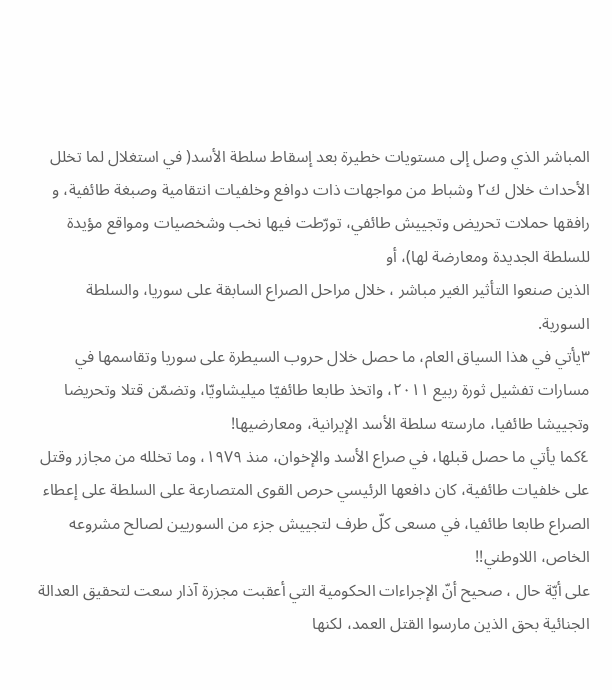المباشر الذي وصل إلى مستويات خطيرة بعد إسقاط سلطة الأسد( في استغلال لما تخلل الأحداث خلال ك٢ وشباط من مواجهات ذات دوافع وخلفيات انتقامية وصبغة طائفية، و رافقها حملات تحريض وتجييش طائفي، تورّطت فيها نخب وشخصيات ومواقع مؤيدة للسلطة الجديدة ومعارضة لها)، أو
الذين صنعوا التأثير الغير مباشر ، خلال مراحل الصراع السابقة على سوريا، والسلطة السورية.
٣يأتي في هذا السياق العام، ما حصل خلال حروب السيطرة على سوريا وتقاسمها في مسارات تفشيل ثورة ربيع ٢٠١١، واتخذ طابعا طائفيّا ميليشاويّا، وتضمّن قتلا وتحريضا وتجييشا طائفيا، مارسته سلطة الأسد الإيرانية، ومعارضيها!
٤كما يأتي ما حصل قبلها، في صراع الأسد والإخوان، منذ ١٩٧٩، وما تخلله من مجازر وقتل على خلفيات طائفية، كان دافعها الرئيسي حرص القوى المتصارعة على السلطة على إعطاء الصراع طابعا طائفيا، في مسعى كلّ طرف لتجييش جزء من السوريين لصالح مشروعه الخاص، اللاوطني!!
على أيّة حال ، صحيح أنّ الإجراءات الحكومية التي أعقبت مجزرة آذار سعت لتحقيق العدالة الجنائية بحق الذين مارسوا القتل العمد، لكنها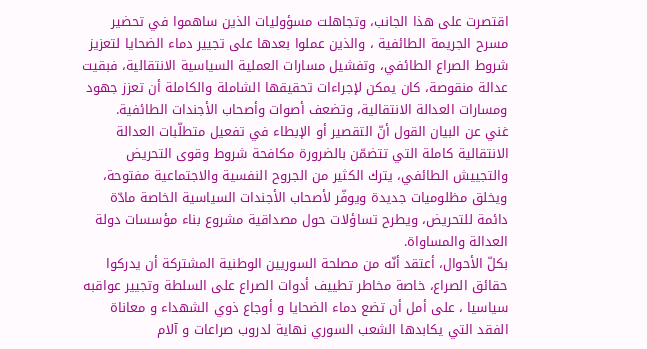اقتصرت على هذا الجانب، وتجاهلت مسؤوليات الذين ساهموا في تحضير مسرح الجريمة الطائفية ، والذين عملوا بعدها على تجيير دماء الضحايا لتعزيز شروط الصراع الطائفي، وتفشيل مسارات العملية السياسية الانتقالية، فبقيت عدالة منقوصة، كان يمكن لإجراءات تحقيقها الشاملة والكاملة أن تعزز جهود ومسارات العدالة الانتقالية، وتضعف أصوات وأصحاب الأجندات الطائفية.
غني عن البيان القول أنّ التقصير أو الإبطاء في تفعيل متطلّبات العدالة الانتقالية كاملة التي تتضمّن بالضرورة مكافحة شروط وقوى التحريض والتجييش الطائفي، يترك الكثير من الجروح النفسية والاجتماعية مفتوحة، ويخلق مظلوميات جديدة ويوفّر لأصحاب الأجندات السياسية الخاصة مادّة دائمة للتحريض، ويطرح تساؤلات حول مصداقية مشروع بناء مؤسسات دولة العدالة والمساواة.
بكلّ الأحوال، أعتقد أنّه من مصلحة السوريين الوطنية المشتركة أن يدركوا حقائق الصراع، خاصة مخاطر تطييف أدوات الصراع على السلطة وتجيير عواقبه سياسيا ، على أمل أن تضع دماء الضحايا و أوجاع ذوي الشهداء و معاناة الفقد التي يكابدها الشعب السوري نهاية لدروب صراعات و آلام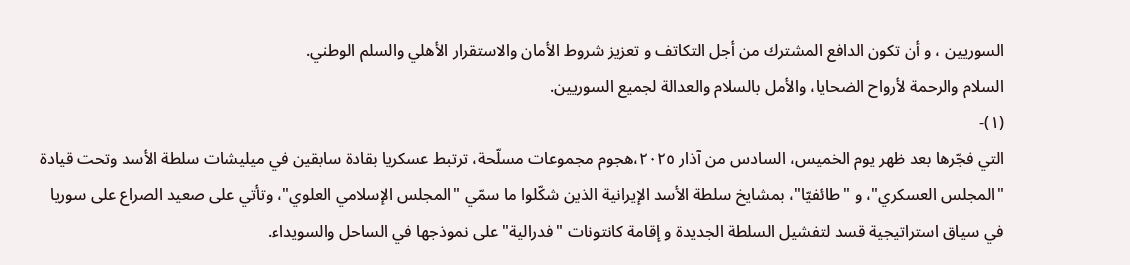السوريين ، و أن تكون الدافع المشترك من أجل التكاتف و تعزيز شروط الأمان والاستقرار الأهلي والسلم الوطني.
السلام والرحمة لأرواح الضحايا، والأمل بالسلام والعدالة لجميع السوريين.
(١)-
التي فجّرها بعد ظهر يوم الخميس، السادس من آذار ٢٠٢٥،هجوم مجموعات مسلّحة، ترتبط عسكريا بقادة سابقين في ميليشات سلطة الأسد وتحت قيادة "المجلس العسكري"، و "طائفيّا"، بمشايخ سلطة الأسد الإيرانية الذين شكّلوا ما سمّي "المجلس الإسلامي العلوي"، وتأتي على صعيد الصراع على سوريا في سياق استراتيجية قسد لتفشيل السلطة الجديدة و إقامة كانتونات "فدرالية" على نموذجها في الساحل والسويداء.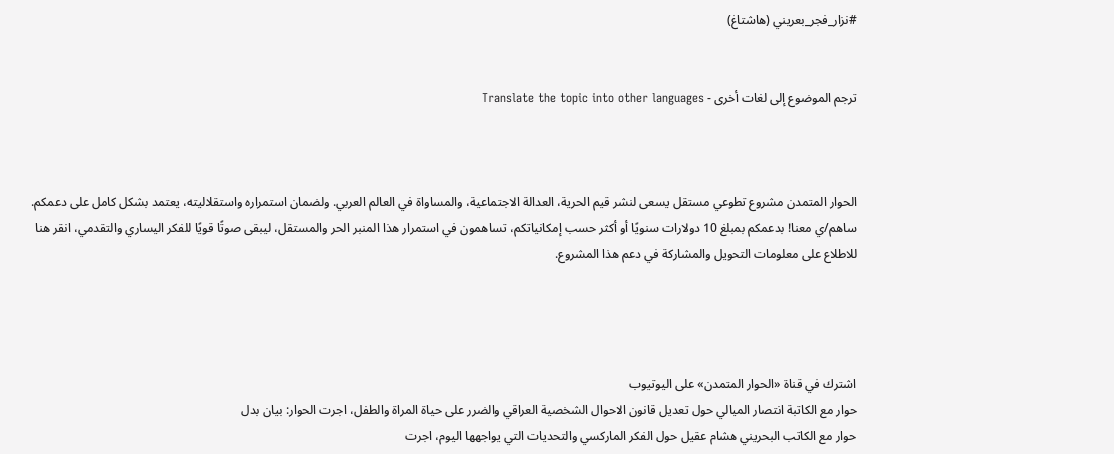#نزار_فجر_بعريني (هاشتاغ)


ترجم الموضوع إلى لغات أخرى - Translate the topic into other languages



الحوار المتمدن مشروع تطوعي مستقل يسعى لنشر قيم الحرية، العدالة الاجتماعية، والمساواة في العالم العربي. ولضمان استمراره واستقلاليته، يعتمد بشكل كامل على دعمكم. ساهم/ي معنا! بدعمكم بمبلغ 10 دولارات سنويًا أو أكثر حسب إمكانياتكم، تساهمون في استمرار هذا المنبر الحر والمستقل، ليبقى صوتًا قويًا للفكر اليساري والتقدمي، انقر هنا للاطلاع على معلومات التحويل والمشاركة في دعم هذا المشروع.




اشترك في قناة «الحوار المتمدن» على اليوتيوب
حوار مع الكاتبة انتصار الميالي حول تعديل قانون الاحوال الشخصية العراقي والضرر على حياة المراة والطفل، اجرت الحوار: بيان بدل
حوار مع الكاتب البحريني هشام عقيل حول الفكر الماركسي والتحديات التي يواجهها اليوم، اجرت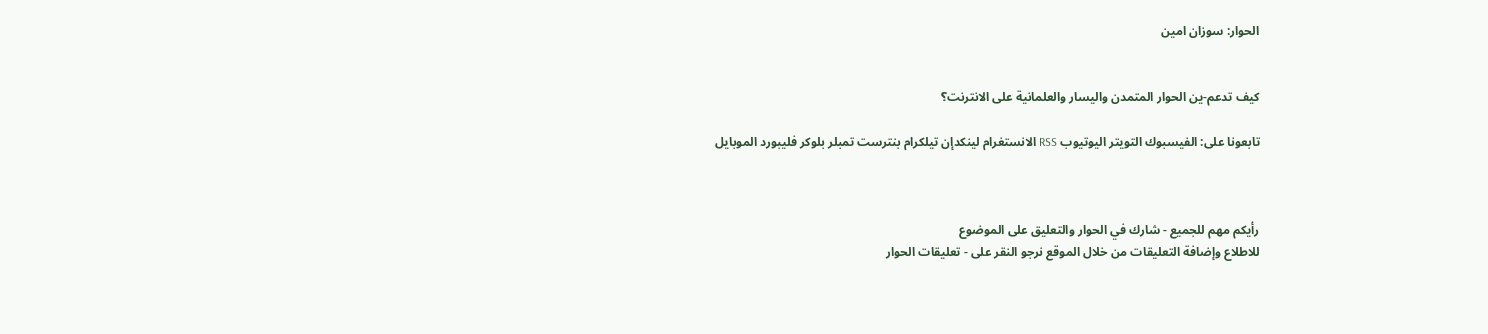الحوار: سوزان امين


كيف تدعم-ين الحوار المتمدن واليسار والعلمانية على الانترنت؟

تابعونا على: الفيسبوك التويتر اليوتيوب RSS الانستغرام لينكدإن تيلكرام بنترست تمبلر بلوكر فليبورد الموبايل



رأيكم مهم للجميع - شارك في الحوار والتعليق على الموضوع
للاطلاع وإضافة التعليقات من خلال الموقع نرجو النقر على - تعليقات الحوار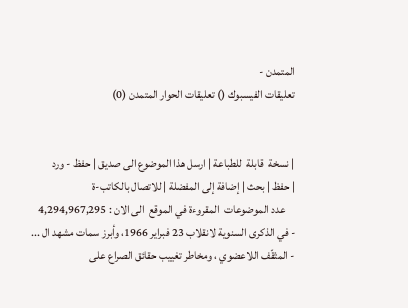المتمدن -
تعليقات الفيسبوك () تعليقات الحوار المتمدن (0)


| نسخة  قابلة  للطباعة | ارسل هذا الموضوع الى صديق | حفظ - ورد
| حفظ | بحث | إضافة إلى المفضلة | للاتصال بالكاتب-ة
    عدد الموضوعات  المقروءة في الموقع  الى الان : 4,294,967,295
- في الذكرى السنوية لانقلاب 23 فبراير 1966، وأبرز سمات مشهد ال ...
- المثقّف اللاعضوي ، ومخاطر تغييب حقائق الصراع على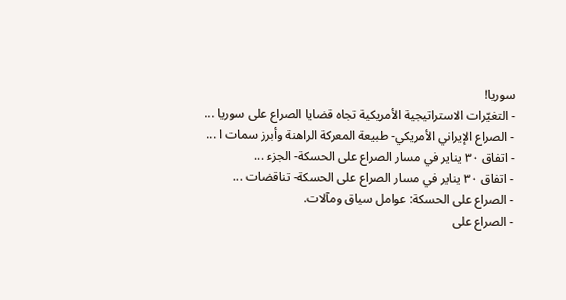سوريا!
- التغيّرات الاستراتيجية الأمريكية تجاه قضايا الصراع على سوريا ...
- الصراع الإيراني الأمريكي- طبيعة المعركة الراهنة وأبرز سمات ا ...
- اتفاق ٣٠ يناير في مسار الصراع على الحسكة- الجزء ...
- اتفاق ٣٠ يناير في مسار الصراع على الحسكة- تناقضات ...
- الصراع على الحسكة: عوامل سياق ومآلات.
- الصراع على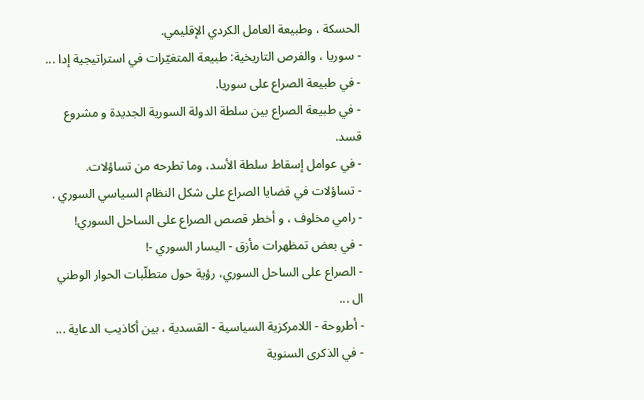الحسكة ، وطبيعة العامل الكردي الإقليمي.
- سوريا ، والفرص التاريخية: طبيعة المتغيّرات في استراتيجية إدا ...
- في طبيعة الصراع على سوريا.
- في طبيعة الصراع بين سلطة الدولة السورية الجديدة و مشروع قسد.
- في عوامل إسقاط سلطة الأسد، وما تطرحه من تساؤلات.
- تساؤلات في قضايا الصراع على شكل النظام السياسي السوري .
- رامي مخلوف ، و أخطر قصص الصراع على الساحل السوري!
- في بعض تمظهرات مأزق - اليسار السوري -!
- الصراع على الساحل السوري، رؤية حول متطلّبات الحوار الوطني ال ...
- أطروحة - اللامركزية السياسية - القسدية ، بين أكاذيب الدعاية ...
- في الذكرى السنوية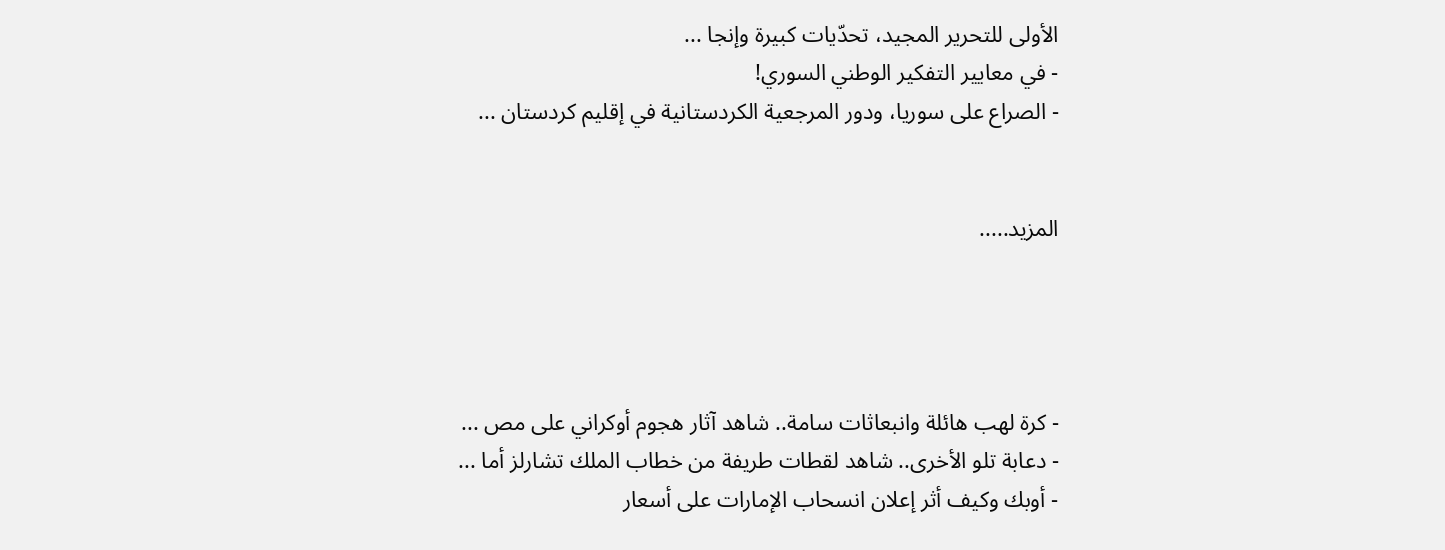الأولى للتحرير المجيد، تحدّيات كبيرة وإنجا ...
- في معايير التفكير الوطني السوري!
- الصراع على سوريا، ودور المرجعية الكردستانية في إقليم كردستان ...


المزيد.....




- كرة لهب هائلة وانبعاثات سامة.. شاهد آثار هجوم أوكراني على مص ...
- دعابة تلو الأخرى.. شاهد لقطات طريفة من خطاب الملك تشارلز أما ...
- أوبك وكيف أثر إعلان انسحاب الإمارات على أسعار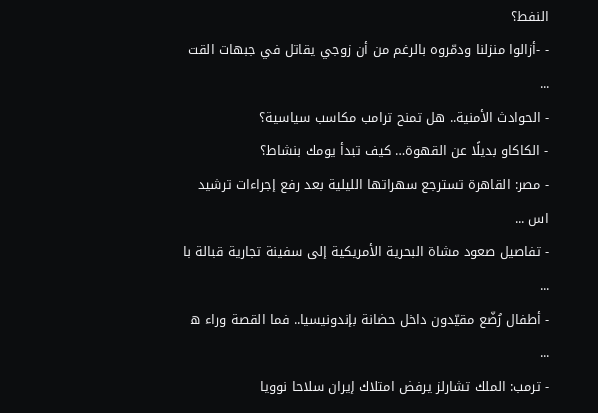النفط؟
- -أزالوا منزلنا ودمّروه بالرغم من أن زوجي يقاتل في جبهات القت ...
- الحوادث الأمنية.. هل تمنح ترامب مكاسب سياسية؟
- الكاكاو بديلًا عن القهوة… كيف تبدأ يومك بنشاط؟
- مصر: القاهرة تسترجع سهراتها الليلية بعد رفع إجراءات ترشيد اس ...
- تفاصيل صعود مشاة البحرية الأمريكية إلى سفينة تجارية قبالة با ...
- أطفال رُضّع مقيّدون داخل حضانة بإندونيسيا.. فما القصة وراء ه ...
- ترمب: الملك تشارلز يرفض امتلاك إيران سلاحا نوويا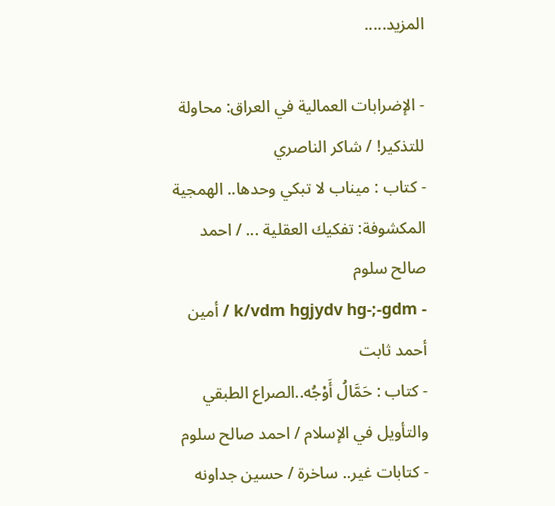المزيد.....

- الإضرابات العمالية في العراق: محاولة للتذكير! / شاكر الناصري
- كتاب : ميناب لا تبكي وحدها.. الهمجية المكشوفة: تفكيك العقلية ... / احمد صالح سلوم
- k/vdm hgjydv hg-;-gdm / أمين أحمد ثابت
- كتاب : حَمَّالُ أَوْجُه..الصراع الطبقي والتأويل في الإسلام / احمد صالح سلوم
- كتابات غير.. ساخرة / حسين جداونه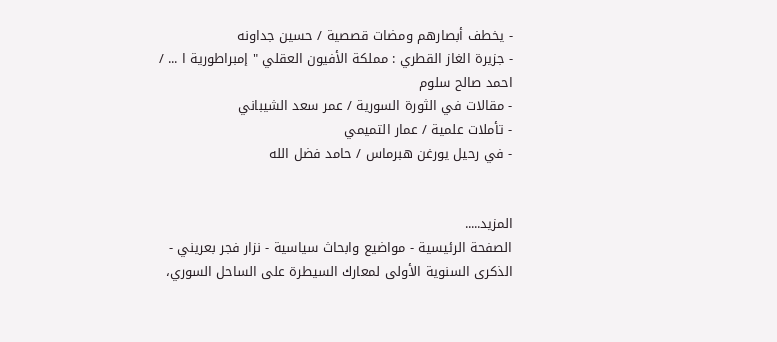- يخطف أبصارهم ومضات قصصية / حسين جداونه
- جزيرة الغاز القطري : مملكة الأفيون العقلي " إمبراطورية ا ... / احمد صالح سلوم
- مقالات في الثورة السورية / عمر سعد الشيباني
- تأملات علمية / عمار التميمي
- في رحيل يورغن هبرماس / حامد فضل الله


المزيد.....
الصفحة الرئيسية - مواضيع وابحاث سياسية - نزار فجر بعريني - الذكرى السنوية الأولى لمعارك السيطرة على الساحل السوري،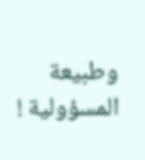وطبيعة المسؤولية !